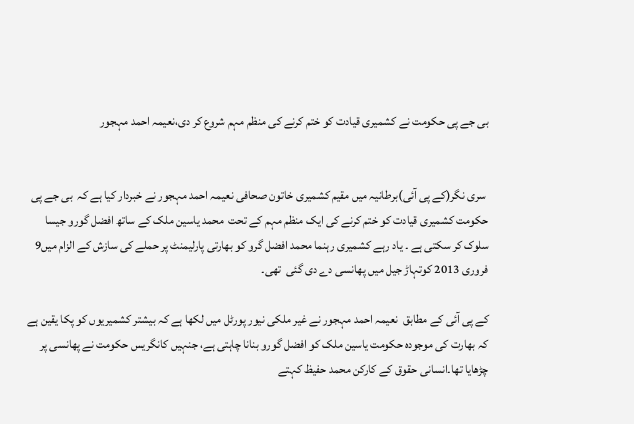بی جے پی حکومت نے کشمیری قیادت کو ختم کرنے کی منظم مہم شروع کر دی،نعیمہ احمد مہجور


 سری نگر(کے پی آئی)برطانیہ میں مقیم کشمیری خاتون صحافی نعیمہ احمد مہجور نے خبردار کیا ہے کہ  بی جے پی حکومت کشمیری قیادت کو ختم کرنے کی ایک منظم مہم کے تحت  محمد یاسین ملک کے ساتھ افضل گورو جیسا سلوک کر سکتی ہے ۔ یاد رہے کشمیری رہنما محمد افضل گرو کو بھارتی پارلیمنٹ پر حملے کی سازش کے الزام میں9 فروری 2013 کوتہاڑ جیل میں پھانسی دے دی گئی  تھی۔

کے پی آئی کے مطابق  نعیمہ احمد مہجور نے غیر ملکی نیور پورٹل میں لکھا ہے کہ بیشتر کشمیریوں کو پکا یقین ہے کہ بھارت کی موجودہ حکومت یاسین ملک کو افضل گورو بنانا چاہتی ہے، جنہیں کانگریس حکومت نے پھانسی پر چڑھایا تھا۔انسانی حقوق کے کارکن محمد حفیظ کہتے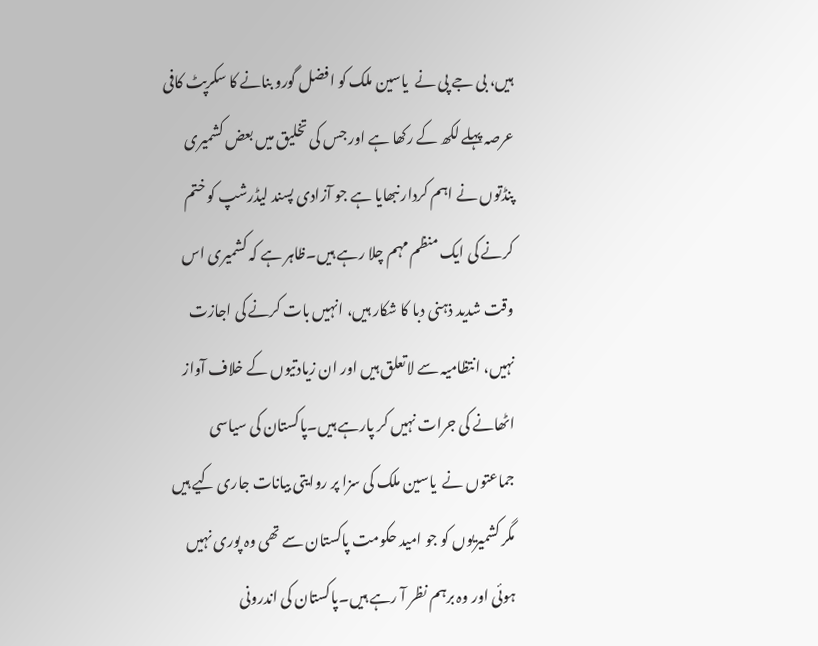ہیں، بی جے پی نے  یاسین ملک کو افضل گورو بنانے کا سکرپٹ کافی عرصہ پہلے لکھ کے رکھا ہے اور جس کی تخلیق میں بعض کشمیری پنڈتوں نے اہم کردار نبھایا ہے جو آزادی پسند لیڈرشپ کو ختم کرنے کی ایک منظم مہم چلا رہے ہیں۔ظاہر ہے کہ کشمیری اس وقت شدید ذہنی دبا کا شکار ہیں، انہیں بات کرنے کی اجازت نہیں، انتظامیہ سے لاتعلق ہیں اور ان زیادتیوں کے خلاف آواز اٹھانے کی جرات نہیں کر پارہے ہیں۔پاکستان کی سیاسی جماعتوں نے  یاسین ملک کی سزا پر روایتی بیانات جاری کیے ہیں مگر کشمیریوں کو جو امید حکومت پاکستان سے تھی وہ پوری نہیں ہوئی اور وہ برہم نظر آ رہے ہیں۔پاکستان کی اندرونی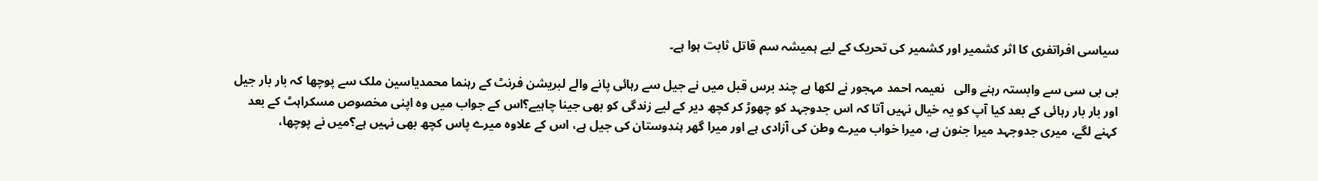سیاسی افراتفری کا اثر کشمیر اور کشمیر کی تحریک کے لیے ہمیشہ سم قاتل ثابت ہوا ہے۔

بی بی سی سے وابستہ رہنے والی   نعیمہ احمد مہجور نے لکھا ہے چند برس قبل میں نے جیل سے رہائی پانے والے لبریشن فرنٹ کے رہنما محمدیاسین ملک سے پوچھا کہ بار بار جیل اور بار بار رہائی کے بعد کیا آپ کو یہ خیال نہیں آتا کہ اس جدوجہد کو چھوڑ کر کچھ دیر کے لیے زندگی کو بھی جینا چاہیے؟اس کے جواب میں وہ اپنی مخصوص مسکراہٹ کے بعد کہنے لگے، میری جدوجہد میرا جنون ہے، میرا خواب میرے وطن کی آزادی ہے اور میرا گھر ہندوستان کی جیل ہے، اس کے علاوہ میرے پاس کچھ بھی نہیں ہے؟میں نے پوچھا،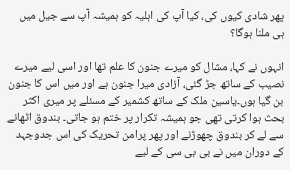پھر شادی کیوں کی، کیا آپ کی اہلیہ کو ہمیشہ آپ سے جیل میں ہی ملنا ہوگا؟

انہوں نے کہا، مشال کو میرے جنون کا علم تھا اور اسی لیے میرے نصیب کے ساتھ جڑ گئی، آزادی میرا جنون ہے اور میں اس کا جنون بن گیا ہوں۔یاسین ملک کے ساتھ کشمیر کے مسئلے پر میری اکثر بحث ہوا کرتی تھی جو ہمیشہ تکرار پر ختم ہو جاتی۔ بندوق اٹھانے سے لے کر بندوق چھوڑنے اور پھر پرامن تحریک کی اس جدوجہد کے دوران میں نے بی بی سی کے لیے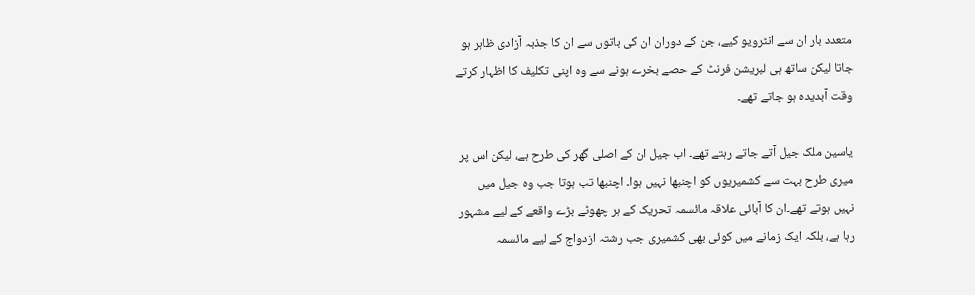متعدد بار ان سے انٹرویو کیے، جن کے دوران ان کی باتوں سے ان کا جذبہ آزادی ظاہر ہو جاتا لیکن ساتھ ہی لبریشن فرنٹ کے حصے بخرے ہونے سے وہ اپنی تکلیف کا اظہار کرتے وقت آبدیدہ ہو جاتے تھے۔

یاسین ملک جیل آتے جاتے رہتے تھے۔ اب جیل ان کے اصلی گھر کی طرح ہے، لیکن اس پر میری طرح بہت سے کشمیریوں کو اچنبھا نہیں ہوا۔ اچنبھا تب ہوتا جب وہ جیل میں نہیں ہوتے تھے۔ان کا آبائی علاقہ مائسمہ تحریک کے ہر چھوٹے بڑے واقعے کے لیے مشہور رہا ہے، بلکہ ایک زمانے میں کوئی بھی کشمیری جب رشتہ ازدواج کے لیے مائسمہ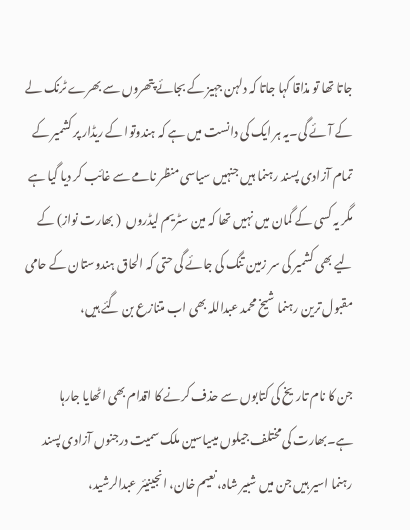جاتا تھا تو مذاقا کہا جاتا کہ دلہن جہیز کے بجائے پتھروں سے بھرے ٹرنک لے کے آئے گی۔یہ ہر ایک کی دانست میں ہے کہ ہندوتوا کے ریڈار پر کشمیر کے تمام آزادی پسند رہنما ہیں جنہیں سیاسی منظر نامے سے غائب کر دیا گیا ہے مگر یہ کسی کے گمان میں نہیں تھا کہ مین سٹریم لیڈروں  ( بھارت نواز) کے لیے بھی کشمیر کی سر زمین تنگ کی جائے گی حتی کہ الحاق ہندوستان کے حامی مقبول ترین رہنما شیخ محمد عبداللہ بھی اب متنازع بن گئے ہیں،

جن کا نام تاریخ کی کتابوں سے حذف کرنے کا اقدام بھی اٹھایا جارہا ہے۔بھارت کی مختلف جیلوں میںیاسین ملک سمیت درجنوں آزادی پسند رہنما اسیر ہیں جن میں شبیر شاہ، نعیم خان، انجینیئر عبدالرشید،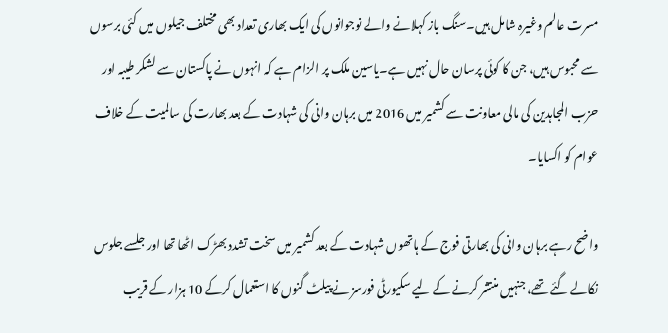مسرت عالم وغیرہ شامل ہیں۔سنگ باز کہلانے والے نوجوانوں کی ایک بھاری تعداد بھی مختلف جیلوں میں کئی برسوں سے محبوس ہیں، جن کا کوئی پرسان حال نہیں ہے۔یاسین ملک پر الزام ہے کہ انہوں نے پاکستان سے لشکر طیبہ اور حزب المجاہدین کی مالی معاونت سے کشمیر میں 2016 میں برہان وانی کی شہادت کے بعد بھارت کی سالمیت کے خلاف عوام کو اکسایا۔

واضح رہے برہان وانی کی بھارتی فوج کے ہاتھوں شہادت کے بعد کشمیر میں سخت تشدد بھڑک اٹھا تھا اور جلسے جلوس نکالے گئے تھے، جنہیں منتشر کرنے کے لیے سکیورٹی فورسز نے پیلٹ گنوں کا استعمال کرکے 10 ہزار کے قریب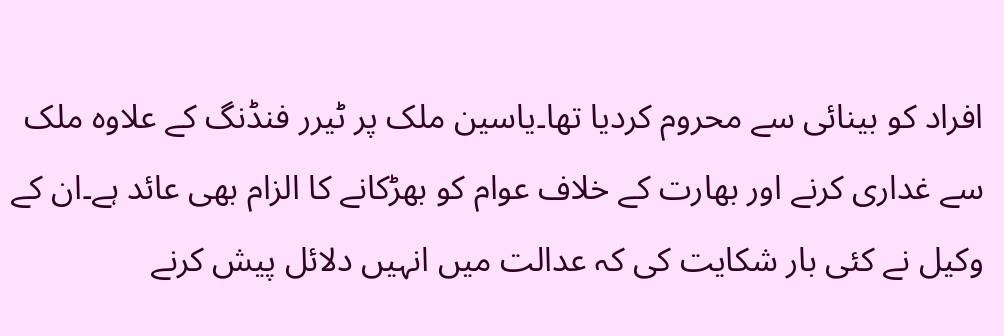افراد کو بینائی سے محروم کردیا تھا۔یاسین ملک پر ٹیرر فنڈنگ کے علاوہ ملک سے غداری کرنے اور بھارت کے خلاف عوام کو بھڑکانے کا الزام بھی عائد ہے۔ان کے وکیل نے کئی بار شکایت کی کہ عدالت میں انہیں دلائل پیش کرنے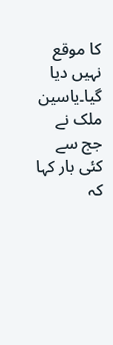کا موقع نہیں دیا گیا۔یاسین ملک نے جج سے کئی بار کہا کہ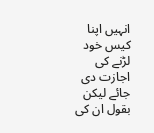انہیں اپنا کیس خود لڑنے کی اجازت دی جائے لیکن بقول ان کی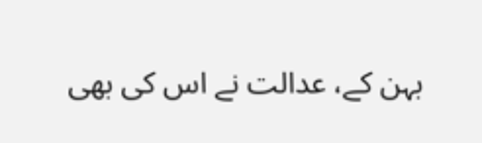بہن کے، عدالت نے اس کی بھی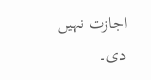اجازت نہیں دی۔